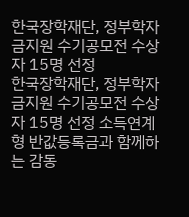한국장학재단, 정부학자금지원 수기공모전 수상자 15명 선정
한국장학재단, 정부학자금지원 수기공모전 수상자 15명 선정 소득연계형 반값등록금과 함께하는 감동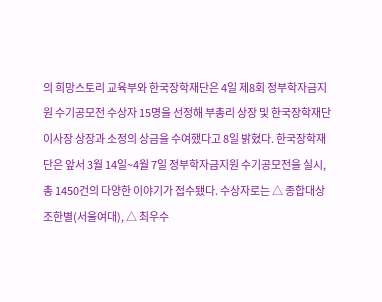의 희망스토리 교육부와 한국장학재단은 4일 제8회 정부학자금지원 수기공모전 수상자 15명을 선정해 부총리 상장 및 한국장학재단 이사장 상장과 소정의 상금을 수여했다고 8일 밝혔다. 한국장학재단은 앞서 3월 14일~4월 7일 정부학자금지원 수기공모전을 실시, 총 1450건의 다양한 이야기가 접수됐다. 수상자로는 △ 종합대상 조한별(서울여대), △ 최우수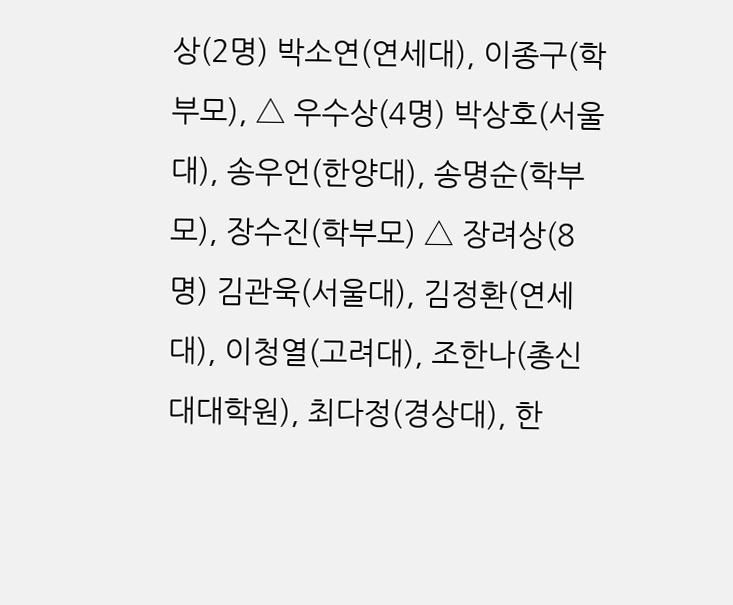상(2명) 박소연(연세대), 이종구(학부모), △ 우수상(4명) 박상호(서울대), 송우언(한양대), 송명순(학부모), 장수진(학부모) △ 장려상(8명) 김관욱(서울대), 김정환(연세대), 이청열(고려대), 조한나(총신대대학원), 최다정(경상대), 한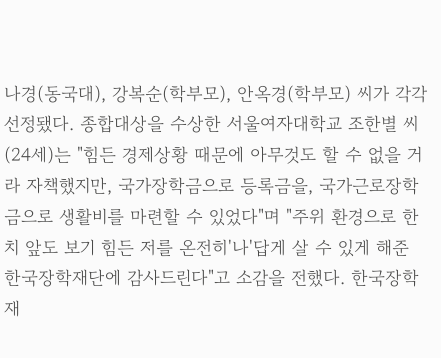나경(동국대), 강복순(학부모), 안옥경(학부모) 씨가 각각 선정됐다. 종합대상을 수상한 서울여자대학교 조한별 씨(24세)는 "힘든 경제상황 때문에 아무것도 할 수 없을 거라 자책했지만, 국가장학금으로 등록금을, 국가근로장학금으로 생활비를 마련할 수 있었다"며 "주위 환경으로 한치 앞도 보기 힘든 저를 온전히'나'답게 살 수 있게 해준 한국장학재단에 감사드린다"고 소감을 전했다. 한국장학재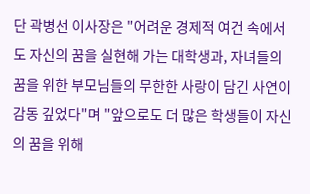단 곽병선 이사장은 "어려운 경제적 여건 속에서도 자신의 꿈을 실현해 가는 대학생과, 자녀들의 꿈을 위한 부모님들의 무한한 사랑이 담긴 사연이 감동 깊었다"며 "앞으로도 더 많은 학생들이 자신의 꿈을 위해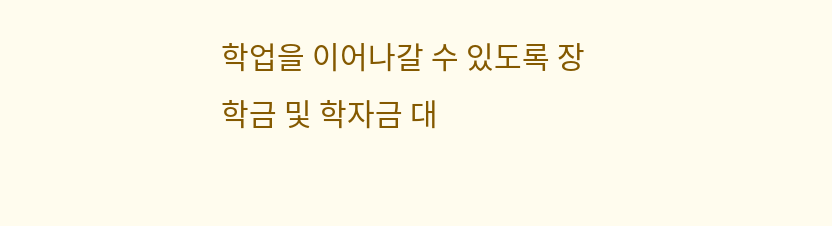학업을 이어나갈 수 있도록 장학금 및 학자금 대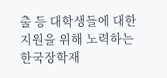출 등 대학생들에 대한 지원을 위해 노력하는 한국장학재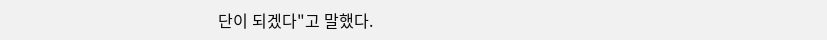단이 되겠다"고 말했다.